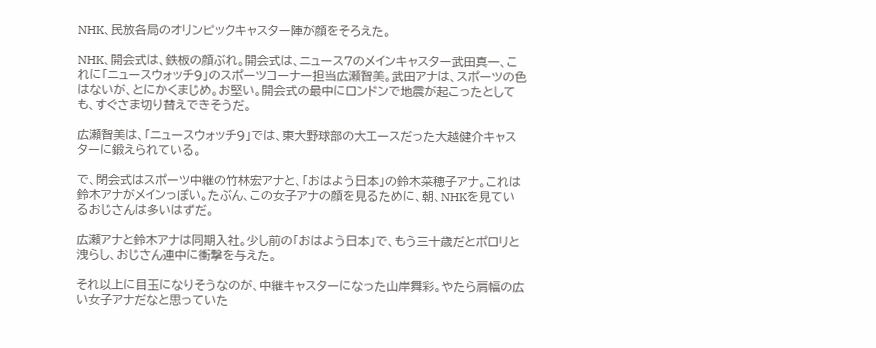NHK、民放各局のオリンピックキャスター陣が顔をそろえた。

NHK、開会式は、鉄板の顔ぶれ。開会式は、ニュース7のメインキャスター武田真一、これに「ニュースウォッチ9」のスポーツコーナー担当広瀬智美。武田アナは、スポーツの色はないが、とにかくまじめ。お堅い。開会式の最中にロンドンで地震が起こったとしても、すぐさま切り替えできそうだ。

広瀬智美は、「ニュースウォッチ9」では、東大野球部の大エースだった大越健介キャスターに鍛えられている。

で、閉会式はスポーツ中継の竹林宏アナと、「おはよう日本」の鈴木菜穂子アナ。これは鈴木アナがメインっぽい。たぶん、この女子アナの顔を見るために、朝、NHKを見ているおじさんは多いはずだ。

広瀬アナと鈴木アナは同期入社。少し前の「おはよう日本」で、もう三十歳だとポロリと洩らし、おじさん連中に衝撃を与えた。

それ以上に目玉になりそうなのが、中継キャスターになった山岸舞彩。やたら肩幅の広い女子アナだなと思っていた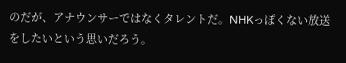のだが、アナウンサーではなくタレントだ。NHKっぽくない放送をしたいという思いだろう。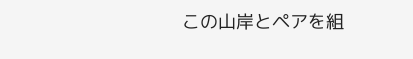この山岸とペアを組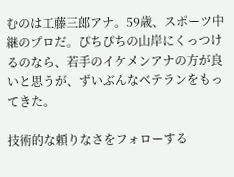むのは工藤三郎アナ。59歳、スポーツ中継のプロだ。ぴちぴちの山岸にくっつけるのなら、若手のイケメンアナの方が良いと思うが、ずいぶんなベテランをもってきた。

技術的な頼りなさをフォローする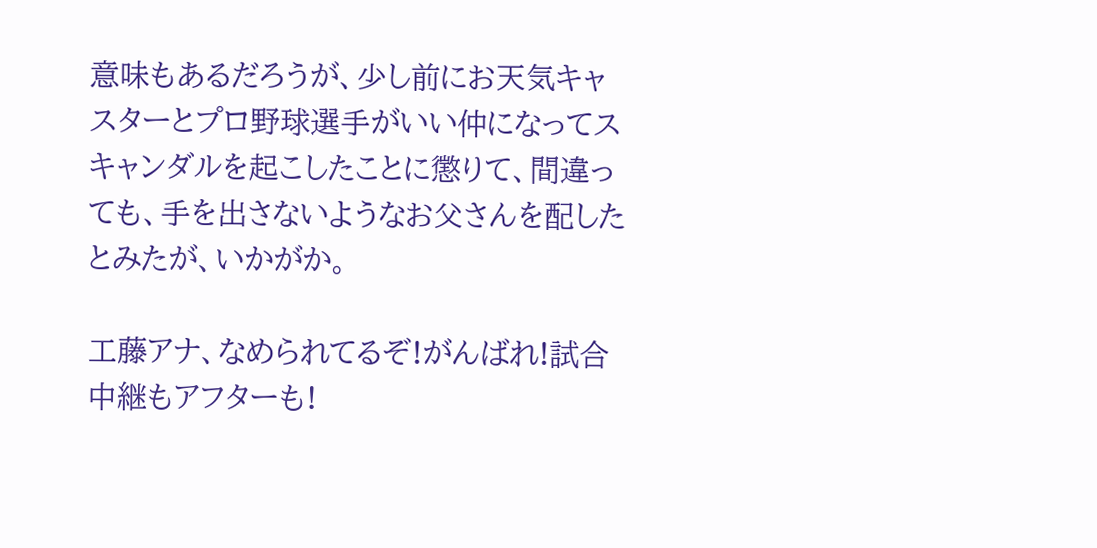意味もあるだろうが、少し前にお天気キャスターとプロ野球選手がいい仲になってスキャンダルを起こしたことに懲りて、間違っても、手を出さないようなお父さんを配したとみたが、いかがか。

工藤アナ、なめられてるぞ!がんばれ!試合中継もアフターも!